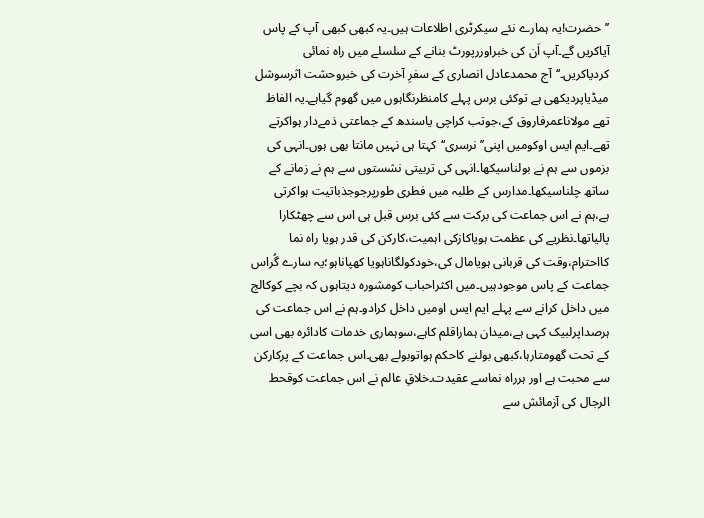’’حضرت!یہ ہمارے نئے سیکرٹری اطلاعات ہیں۔یہ کبھی کبھی آپ کے پاس آیاکریں گے۔آپ اَن کی خبراوررپورٹ بنانے کے سلسلے میں راہ نمائی کردیاکریں۔‘‘آج محمدعادل انصاری کے سفرِ آخرت کی خبروحشت اثرسوشل میڈیاپردیکھی ہے توکئی برس پہلے کامنظرنگاہوں میں گھوم گیاہے۔یہ الفاظ تھے مولاناعمرفاروق کے،جوتب کراچی یاسندھ کے جماعتی ذمےدار ہواکرتے تھے۔ایم ایس اوکومیں اپنی’’نرسری‘‘کہتا ہی نہیں مانتا بھی ہوں۔انہی کی بزموں سے ہم نے بولناسیکھا۔انہی کی تربیتی نشستوں سے ہم نے زمانے کے ساتھ چلناسیکھا۔مدارس کے طلبہ میں فطری طورپرجوجذباتیت ہواکرتی ہے،ہم نے اس جماعت کی برکت سے کئی برس قبل ہی اس سے چھٹکارا پالیاتھا۔نظریے کی عظمت ہویاکازکی اہمیت،کارکن کی قدر ہویا راہ نما کااحترام،وقت کی قربانی ہویامال کی،خودکولگاناہویا کھپاناہو؛یہ سارے گُراس جماعت کے پاس موجودہیں۔میں اکثراحباب کومشورہ دیتاہوں کہ بچے کوکالج میں داخل کرانے سے پہلے ایم ایس اومیں داخل کرادو۔ہم نے اس جماعت کی ہرصداپرلبیک کہی ہے،میدان ہماراقلم کاہے،سوہماری خدمات کادائرہ بھی اسی کے تحت گھومتارہا،کبھی بولنے کاحکم ہواتوبولے بھی۔اس جماعت کے پرکارکن سے محبت ہے اور ہرراہ نماسے عقیدت۔خلاقِ عالم نے اس جماعت کوقحط الرجال کی آزمائش سے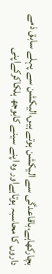بچارکھاہے،باقاعدگی سے الیکشن ہوتے ہیں،الیکشن سے پہلے سابق ذمے داروں کا محاسبہ ہوتاہےاور وہ اپنے سینے کابوجھ ہلکاکرکےاپنی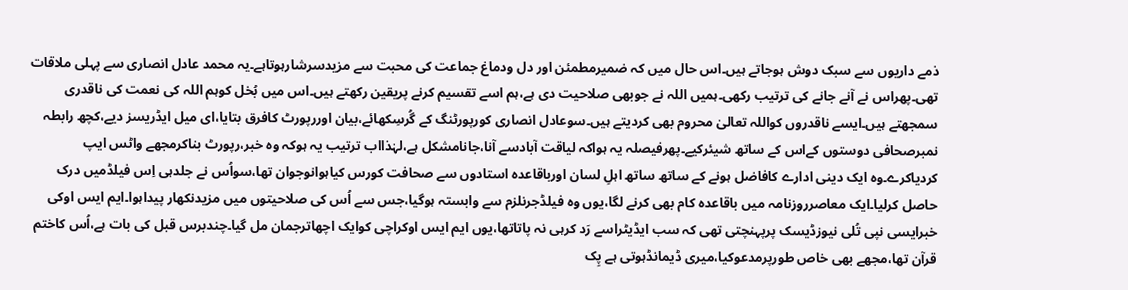ذمے داریوں سے سبک دوش ہوجاتے ہیں۔اس حال میں کہ ضمیرمطمئن اور دل ودماغ جماعت کی محبت سے مزیدسرشارہوتاہے۔یہ محمد عادل انصاری سے پہلی ملاقات تھی۔پھراس نے آنے جانے کی ترتیب رکھی۔ہمیں اللہ نے جوبھی صلاحیت دی ہے،ہم اسے تقسیم کرنے پریقین رکھتے ہیں۔اس میں بُخل کوہم اللہ کی نعمت کی ناقدری سمجھتے ہیں۔ایسے ناقدروں کواللہ تعالیٰ محروم بھی کردیتے ہیں۔سوعادل انصاری کورپورٹنگ کے گُرسِکھائے،بیان اوررپورٹ کافرق بتایا،ای میل ایڈریسز دیے،کچھ رابطہ نمبرصحافی دوستوں کےاس کے ساتھ شیئرکیے۔پھرفیصلہ یہ ہواکہ لیاقت آبادسے آنا،جانامشکل ہے،لہٰذااب ترتیب یہ ہوکہ وہ خبر،رپورٹ بناکرمجھے واٹس ایپ کردیاکرے۔وہ ایک دینی ادارے کافاضل ہونے کے ساتھ ساتھ اہلِ لسان اورباقاعدہ استادوں سے صحافت کورس کیاہوانوجوان تھا،سواُس نے جلدہی اِس فیلڈمیں درک حاصل کرلیا۔ایک معاصرروزنامہ میں باقاعدہ کام بھی کرنے لگا،یوں وہ فیلڈجرنلزم سے وابستہ ہوگیا،جس سے اُس کی صلاحیتوں میں مزیدنکھار پیداہوا۔ایم ایس اوکی خبرایسی نپی تُلی نیوزڈیسک پرپہنچتی تھی کہ سب ایڈیٹراسے رَد کرہی نہ پاتاتھا،یوں ایم ایس اوکراچی کوایک اچھاترجمان مل گیا۔چندبرس قبل کی بات ہے،اُس کاختم قرآن تھا،مجھے بھی خاص طورپرمدعوکیا،میری ڈیمانڈہوتی ہے پِک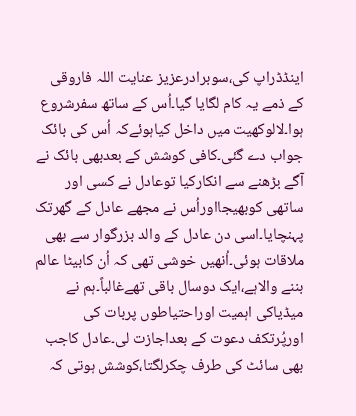اینڈڈراپ کی،سوبرادرعزیز عنایت اللہ فاروقی کے ذمے یہ کام لگایا گیا۔اُس کے ساتھ سفرشروع ہوا۔لالوکھیت میں داخل کیاہوئےکہ اُس کی بائک جواب دے گئی۔کافی کوشش کے بعدبھی بائک نے آگے بڑھنے سے انکارکیا توعادل نے کسی اور ساتھی کوبھیجااوراُس نے مجھے عادل کے گھرتک پہنچایا۔اسی دن عادل کے والد بزرگوار سے بھی ملاقات ہوئی۔اُنھیں خوشی تھی کہ اُن کابیٹا عالم بننے والاہے،ایک دوسال باقی تھےغالباً۔ہم نے میڈیاکی اہمیت اوراحتیاطوں پربات کی اورپُرتکف دعوت کے بعداجازت لی۔عادل کاجب بھی سائٹ کی طرف چکرلگتا،کوشش ہوتی کہ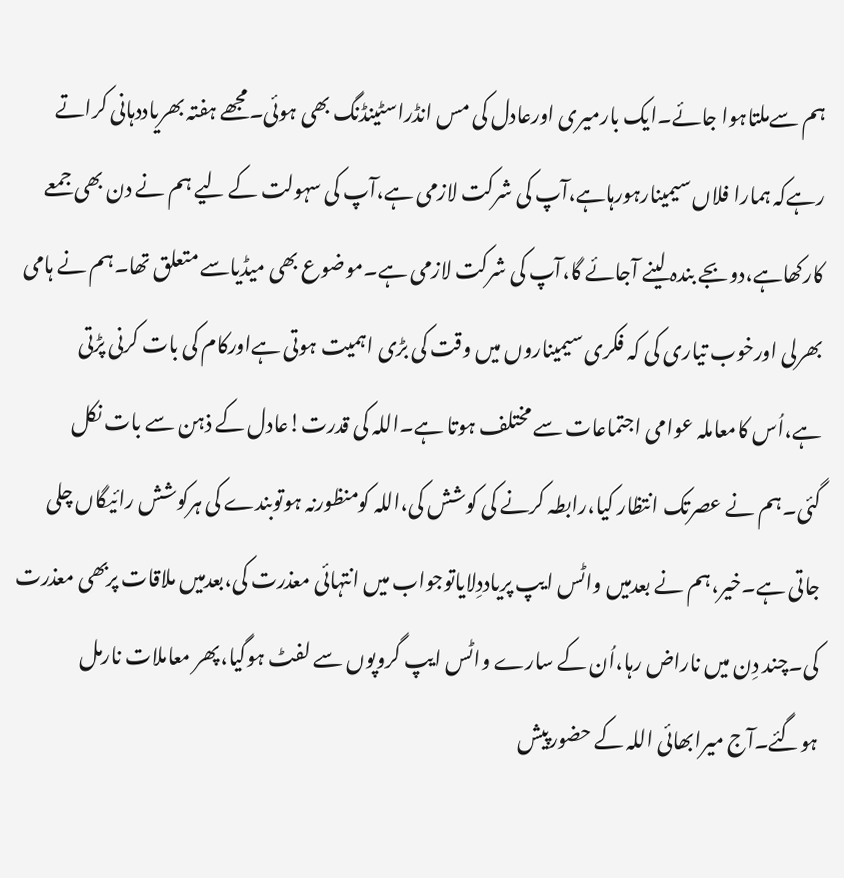ہم سےملتاہوا جائے۔ایک بارمیری اورعادل کی مس انڈراسٹینڈنگ بھی ہوئی۔مجھے ہفتہ بھریاددہانی کراتے رہےکہ ہمارا فلاں سیمینارہورہاہے،آپ کی شرکت لازمی ہے،آپ کی سہولت کے لیے ہم نے دن بھی جمعے کارکھاہے،دوبجے بندہ لینے آجائے گا،آپ کی شرکت لازمی ہے۔موضوع بھی میڈیاسے متعلق تھا۔ہم نے ہامی بھرلی اورخوب تیاری کی کہ فکری سیمیناروں میں وقت کی بڑی اہمیت ہوتی ہےاورکام کی بات کرنی پڑتی ہے،اُس کامعاملہ عوامی اجتماعات سے مختلف ہوتا ہے۔اللہ کی قدرت!عادل کے ذہن سے بات نکل گئی۔ہم نے عصرتک انتظار کیا،رابطہ کرنے کی کوشش کی،اللہ کومنظورنہ ہوتوبندے کی ہرکوشش رائیگاں چلی جاتی ہے۔خیر،ہم نے بعدمیں واٹس ایپ پریاددِلایاتوجواب میں انتہائی معذرت کی،بعدمیں ملاقات پربھی معذرت کی۔چند دِن میں ناراض رہا،اُن کے سارے واٹس ایپ گروپوں سے لفٹ ہوگیا،پھر معاملات نارمل ہوگئے۔آج میرابھائی اللہ کے حضورپیش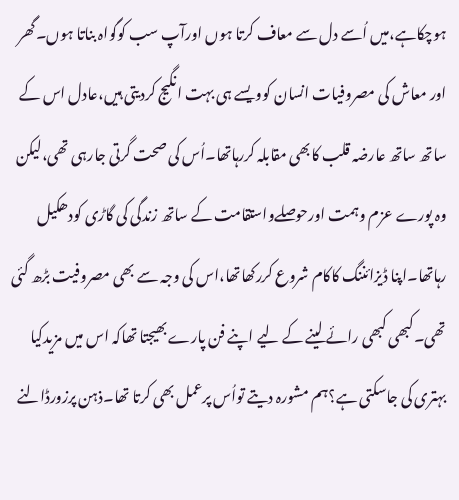ہوچکاہے،میں اُسے دل سے معاف کرتا ہوں اورآپ سب کوگواہ بناتا ہوں۔گھر اور معاش کی مصروفیات انسان کوویسے ہی بہت انگیج کردیتی ہیں،عادل اس کے ساتھ ساتھ عارضہ قلب کابھی مقابلہ کررہاتھا۔اُس کی صحت گرتی جارہی تھی،لیکن وہ پورے عزم وہمت اورحوصلےواستقامت کے ساتھ زندگی کی گاڑی کودھکیل رہاتھا۔اپنا ڈیزائننگ کاکام شروع کررکھاتھا،اس کی وجہ سے بھی مصروفیت بڑھ گئی تھی۔کبھی کبھی رائے لینے کے لیے اپنے فن پارے بھیجتا تھاکہ اس میں مزیدکیا بہتری کی جاسکتی ہے؟ہم مشورہ دیتے تواُس پرعمل بھی کرتا تھا۔ذہن پرزورڈالنے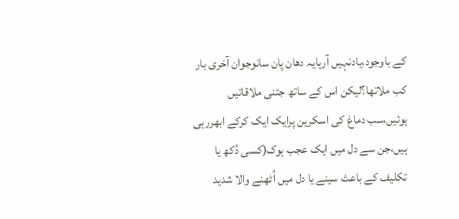کے باوجود،یادنہیں آرہایہ دھان پان سانوجوان آخری بار کب ملاتھا؟لیکن اس کے ساتھ جتنی ملاقاتیں ہوئیں،سب دماغ کی اسکرین پرایک ایک کرکے ابھررہی ہیں،جن سے دل میں ایک عجب ہوک(کسی دُکھ یا تکلیف کے باعث سینے یا دل میں اُٹھنے والا شدید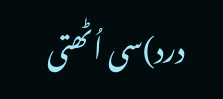درد)سی اُٹھتی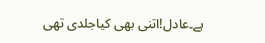ہے۔عادل!اتنی بھی کیاجلدی تھی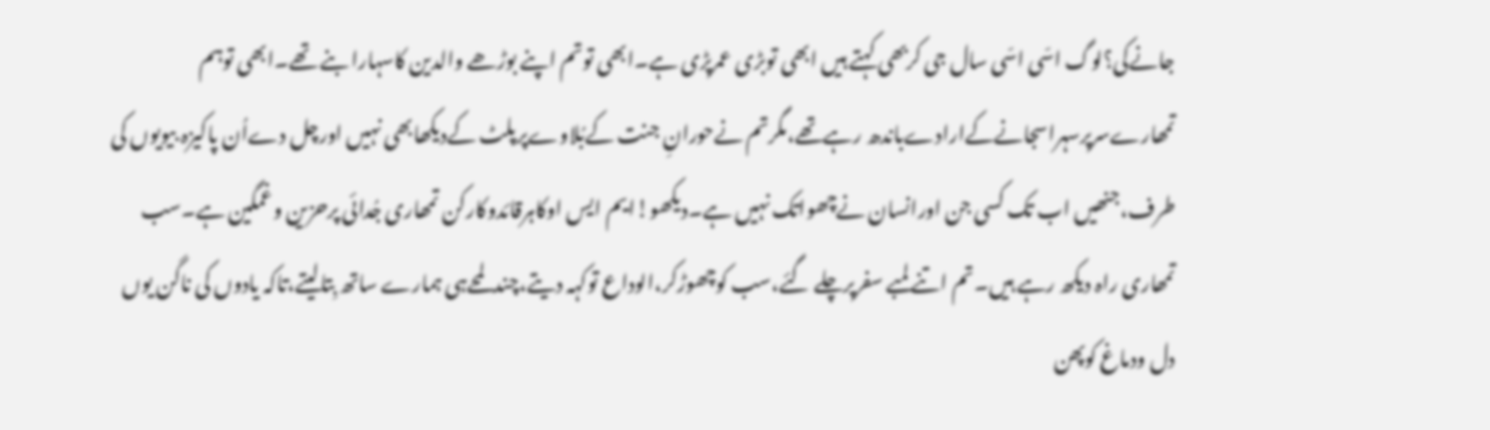جانےکی؟لوگ اسّی اسّی سال جی کربھی کہتے ہیں ابھی توبڑی عمرپڑی ہے۔ابھی توتم اپنے بوڑھے والدین کاسہارا بنے تھے۔ابھی توہم تمھارےسرپرسہراسجانےکےارادےباندھ رہےتھے،مگرتم نےحورانِ جنت کےبُلاوےپرپلٹ کےدیکھابھی نہیں اورچل دےاُن پاکیزہ بیویوں کی طرف،جنھیں اب تک کسی جن اورانسان نےچھواتک نہیں ہے۔دیکھو!ایم ایس اوکاہرقائدوکارکن تمھاری جُدائی پرحزین وغمگین ہے۔سب تمھاری راہ دیکھ رہے ہیں۔تم اتنے لمبے سفرپرچلے گئے،سب کوچھوڑکر،الوداع توکہہ دیتے،چندلمحےہی ہمارے ساتھ بِتالیتے،تاکہ یادوں کی ناگن یوں دل ودماغ کوپھن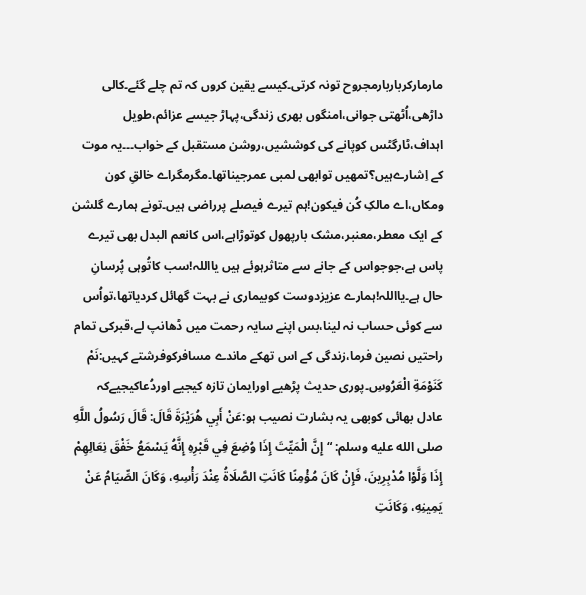مارمارکرباربارمجروح تونہ کرتی۔کیسے یقین کروں کہ تم چلے گئے۔کالی داڑھی،اُٹھتی جوانی،امنگوں بھری زندگی،پہاڑ جیسے عزائم،طویل اہداف،ٹارگٹس کوپانے کی کوششیں،روشن مستقبل کے خواب۔۔۔یہ موت کے اِشارےہیں؟تمھیں توابھی لمبی عمرجیناتھا۔مگرمگراے خالقِ کون ومکاں،اے مالکِ کُن فیکون!ہم تیرے فیصلے پرراضی ہیں۔تونے ہمارے گلشن کے ایک معطر،معنبر،مشک بارپھول کوتوڑاہے،اس کانعم البدل بھی تیرے پاس ہے،جوجواس کے جانے سے متاثرہوئے ہیں یااللہ!سب کاتُوہی پُرسانِ حال ہے۔یااللہ!ہمارے عزیزدوست کوبیماری نے بہت گھائل کردیاتھا،تواُس سے کوئی حساب نہ لینا،بس اپنے سایہ رحمت میں ڈھانپ لے،قبرکی تمام راحتیں نصین فرما،زندگی کے اس تھکے ماندے مسافرکوفرشتے کہیں:نَمْ كَنَوْمَةِ الْعَرُوسِ۔پوری حدیث پڑھیے اورایمان تازہ کیجیے اوردُعاکیجیےکہ عادل بھائی کوبھی یہ بشارت نصیب ہو:عَنْ أَبِي هُرَيْرَةَ قَالَ: قَالَ رَسُولُ اللَّهِ صلى الله عليه وسلم: “إِنَّ الْمَيِّتَ إِذَا وُضِعَ فِي قَبْرِهِ إِنَّهُ يَسْمَعُ خَفْقَ نِعَالِهِمْ إِذَا وَلَّوْا مُدْبِرِينَ، فَإِنْ كَانَ مُؤْمِنًا كَانَتِ الصَّلَاةُ عِنْدَ رَأْسِهِ، وَكَانَ الصِّيَامُ عَنْ يَمِينِهِ، وَكَانَتِ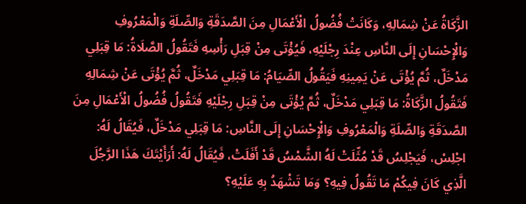الزَّكَاةُ عَنْ شِمَالِهِ، وَكَانَتْ فُضُولُ الْأَعْمَالِ مِنَ الصَّدَقَةِ وَالصِّلَةِ وَالْمَعْرُوفِ وَالْإِحْسَانِ إِلَى النَّاسِ عِنْدَ رِجْلَيْهِ، فَيُؤْتَى مِنْ قِبَلِ رَأْسِهِ فَتَقُولُ الصَّلَاةُ: مَا قِبَلِي مَدْخَلٌ، ثُمَّ يُؤْتَى عَنْ يَمِينِهِ فَيَقُولُ الصِّيَامُ: مَا قِبَلِي مَدْخَلٌ، ثُمَّ يُؤْتَى عَنْ شِمَالِهِ فَتَقُولُ الزَّكَاةُ: مَا قِبَلِي مَدْخَلٌ، ثُمَّ يُؤْتَى مِنْ قِبَلِ رِجْلَيْهِ فَتَقُولُ فُضُولُ الْأَعْمَالِ مِنَ الصَّدَقَةِ وَالصِّلَةِ وَالْمَعْرُوفِ وَالْإِحْسَانِ إِلَى النَّاسِ: مَا قِبَلِي مَدْخَلٌ، فَيُقَالُ لَهُ: اجْلِسْ، فَيَجْلِسُ قَدْ مُثِّلَتْ لَهُ الشَّمْسُ قَدْ أَفَلَتْ، فَيُقَالُ لَهُ: أَرَأَيْتَكَ هَذَا الرَّجُلَ الَّذِي كَانَ فِيكُمْ مَا تَقُولُ فِيهِ؟ وَمَا تَشْهَدُ بِهِ عَلَيْهِ؟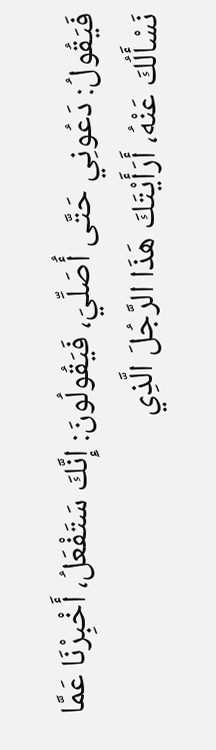فَيَقُولُ: دَعُونِي حَتَّى أُصَلِّيَ، فَيَقُولُونَ: إِنَّكَ سَتَفْعَلُ، أَخْبِرْنَا عَمَّا نَسْأَلُكَ عَنْهُ، أَرَأَيْتَكَ هَذَا الرَّجُلَ الَّذِي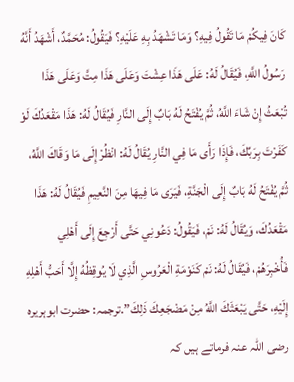كَانَ فِيكُمْ مَا تَقُولُ فِيهِ؟ وَمَا تَشْهَدُ بِهِ عَلَيْهِ؟ فَيَقُولُ: مُحَمَّدٌ، أَشْهَدُ أَنَّهُ رَسُولُ اللَّهِ، فَيُقَالُ لَهُ: عَلَى هَذَا عِشْتَ وَعَلَى هَذَا مِتَّ وَعَلَى هَذَا تُبْعَثُ إِنْ شَاءَ اللَّهُ، ثُمَّ يُفْتَحُ لَهُ بَابٌ إِلَى النَّارِ فَيُقَالُ لَهُ: هَذَا مَقْعَدُكَ لَوْ كَفَرْتَ بِرَبِّكَ، فَإِذَا رَأَى مَا فِي النَّارِ يُقَالُ لَهُ: انْظُرْ إِلَى مَا وَقَاكَ اللَّهُ، ثُمَّ يُفْتَحُ لَهُ بَابٌ إِلَى الْجَنَّةِ، فَيَرَى مَا فِيهَا مِنَ النَّعِيمِ فَيُقَالُ لَهُ: هَذَا مَقْعَدُكَ، وَيُقَالُ لَهُ: نَمْ، فَيَقُولُ: دَعُونِي حَتَّى أَرْجِعَ إِلَى أَهْلِي فَأُخْبِرَهُمْ، فَيُقَالُ لَهُ: نَمْ كَنَوْمَةِ الْعَرُوسِ الَّذِي لَا يُوقِظُهُ إِلَّا أَحَبُّ أَهْلِهِ إِلَيْهِ، حَتَّى يَبْعَثَكَ اللَّهُ مِنْ مَضْجَعِكَ ذَلِكَ”.ترجمہ: حضرت ابوہریرہ رضی اللہ عنہ فرماتے ہیں کہ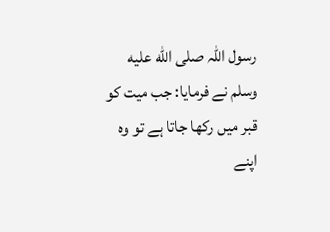رسول اللہ صلى الله عليه وسلم نے فرمایا: جب میت کو قبر میں رکھا جاتا ہے تو وہ اپنے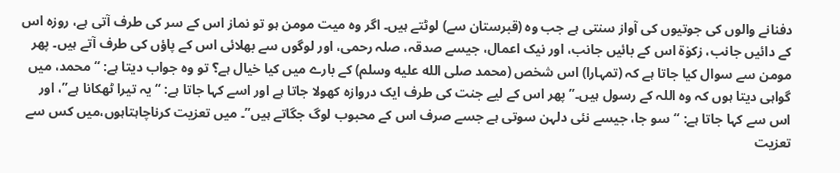دفنانے والوں کی جوتیوں کی آواز سنتی ہے جب وہ (قبرستان سے) لوٹتے ہیں۔ اگر وہ میت مومن ہو تو نماز اس کے سر کی طرف آتی ہے، روزہ اس کے دائیں جانب، زکوٰۃ اس کے بائیں جانب، اور نیک اعمال، جیسے صدقہ، صلہ رحمی، اور لوگوں سے بھلائی اس کے پاؤں کی طرف آتے ہیں۔ پھر مومن سے سوال کیا جاتا ہے کہ (تمہارا) اس شخص (محمد صلى الله عليه وسلم) کے بارے میں کیا خیال ہے؟ تو وہ جواب دیتا ہے: “محمد، میں گواہی دیتا ہوں کہ وہ اللہ کے رسول ہیں۔” پھر اس کے لیے جنت کی طرف ایک دروازہ کھولا جاتا ہے اور اسے کہا جاتا ہے: “یہ تیرا ٹھکانا ہے”، اور اس سے کہا جاتا ہے: “سو جا، جیسے نئی دلہن سوتی ہے جسے صرف اس کے محبوب لوگ جگاتے ہیں”۔ میں تعزیت کرناچاہتاہوں،میں کس سے تعزیت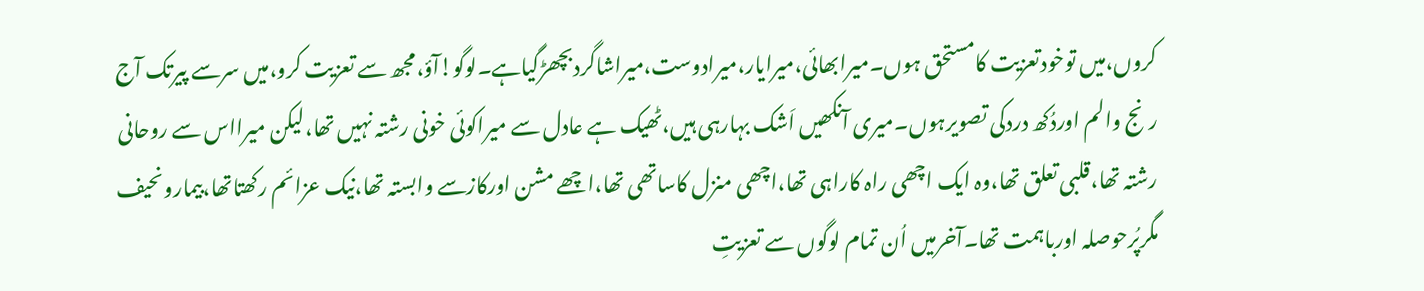کروں،میں توخودتعزیت کامستحق ہوں۔میرابھائی،میرایار،میرادوست،میراشاگردبچھڑگیاہے۔لوگو!آؤ،مجھ سے تعزیت کرو،میں سرسے پیرتک آج رنج والم اوردُکھ دردکی تصویرہوں۔میری آنکھیں اَشک بہارہی ہیں،ٹھیک ہے عادل سے میراکوئی خونی رشتہ نہیں تھا،لیکن میرااس سے روحانی رشتہ تھا،قلبی تعلق تھا،وہ ایک اچھی راہ کاراہی تھا،اچھی منزل کاساتھی تھا،اچھے مشن اورکازسے وابستہ تھا،نیک عزائم رکھتاتھا،بیمارونحیف مگرپُرحوصلہ اورباہمت تھا۔آخرمیں اُن تمام لوگوں سے تعزیتِ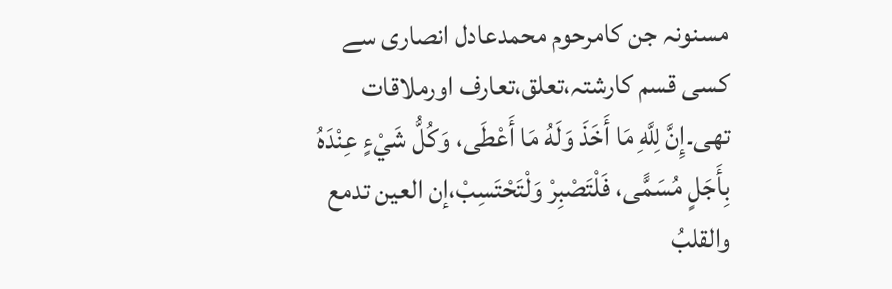مسنونہ جن کامرحوم محمدعادل انصاری سے کسی قسم کارشتہ،تعلق،تعارف اورملاقات تھی۔إِنَّ لِلَّهِ مَا أَخَذَ وَلَهُ مَا أَعْطَى، وَكُلُّ شَيْءٍ عِنْدَهُ بِأَجَلٍ مُسَمًّى، فَلْتَصْبِرْ وَلْتَحْتَسِبْ،إن العين تدمع والقلبُ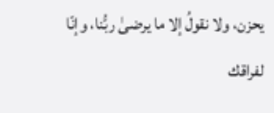يحزن، ولا نقولُ إلا ما يرضیٰ ربُّنا، وإنّا لفراقك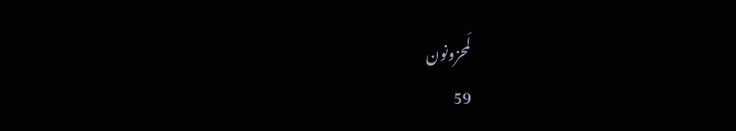لَمحزونون
59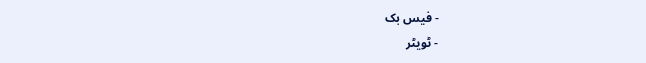- فیس بک
- ٹویٹر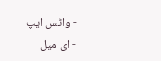- واٹس ایپ
- ای میل